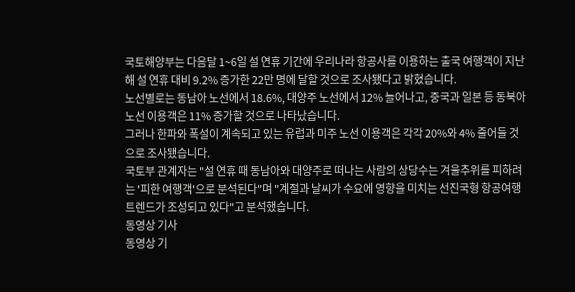국토해양부는 다음달 1~6일 설 연휴 기간에 우리나라 항공사를 이용하는 출국 여행객이 지난해 설 연휴 대비 9.2% 증가한 22만 명에 달할 것으로 조사됐다고 밝혔습니다.
노선별로는 동남아 노선에서 18.6%, 대양주 노선에서 12% 늘어나고, 중국과 일본 등 동북아 노선 이용객은 11% 증가할 것으로 나타났습니다.
그러나 한파와 폭설이 계속되고 있는 유럽과 미주 노선 이용객은 각각 20%와 4% 줄어들 것으로 조사됐습니다.
국토부 관계자는 "설 연휴 때 동남아와 대양주로 떠나는 사람의 상당수는 겨울추위를 피하려는 '피한 여행객'으로 분석된다"며 "계절과 날씨가 수요에 영향을 미치는 선진국형 항공여행 트렌드가 조성되고 있다"고 분석했습니다.
동영상 기사
동영상 기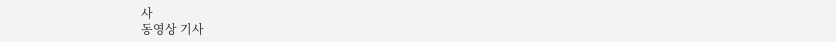사
동영상 기사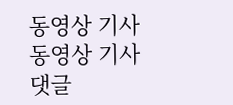동영상 기사
동영상 기사
댓글